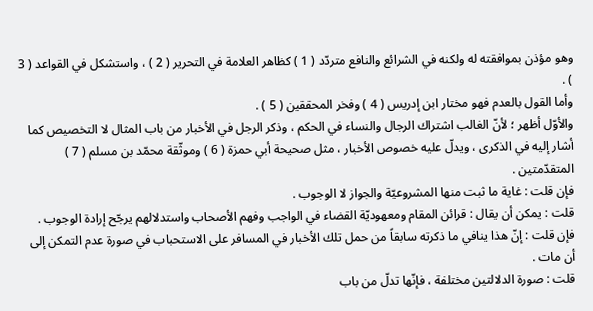وهو مؤذن بموافقته له ولكنه في الشرائع والنافع متردّد ( 1 ) كظاهر العلامة في التحرير ( 2 ) ، واستشكل في القواعد ( 3 ) .
وأما القول بالعدم فهو مختار ابن إدريس ( 4 ) وفخر المحققين ( 5 ) .
والأوّل أظهر ؛ لأنّ الغالب اشتراك الرجال والنساء في الحكم ، وذكر الرجل في الأخبار من باب المثال لا التخصيص كما أشار إليه في الذكرى ، ويدلّ عليه خصوص الأخبار ، مثل صحيحة أبي حمزة ( 6 ) وموثّقة محمّد بن مسلم ( 7 ) المتقدّمتين .
فإن قلت : غاية ما ثبت منها المشروعيّة والجواز لا الوجوب .
قلت : يمكن أن يقال : قرائن المقام ومعهوديّة القضاء في الواجب وفهم الأصحاب واستدلالهم يرجّح إرادة الوجوب .
فإن قلت : إنّ هذا ينافي ما ذكرته سابقاً من حمل تلك الأخبار في المسافر على الاستحباب في صورة عدم التمكن إلى أن مات .
قلت : صورة الدلالتين مختلفة ، فإنّها تدلّ من باب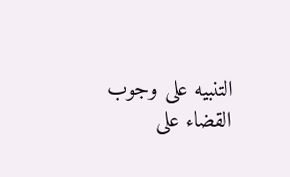التنبيه على وجوب القضاء على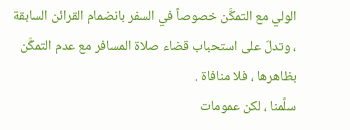الولي مع التمكَّن خصوصاً في السفر بانضمام القرائن السابقة ، وتدلّ على استحباب قضاء صلاة المسافر مع عدم التمكَّن بظاهرها ، فلا منافاة .
سلَّمنا ، لكن عمومات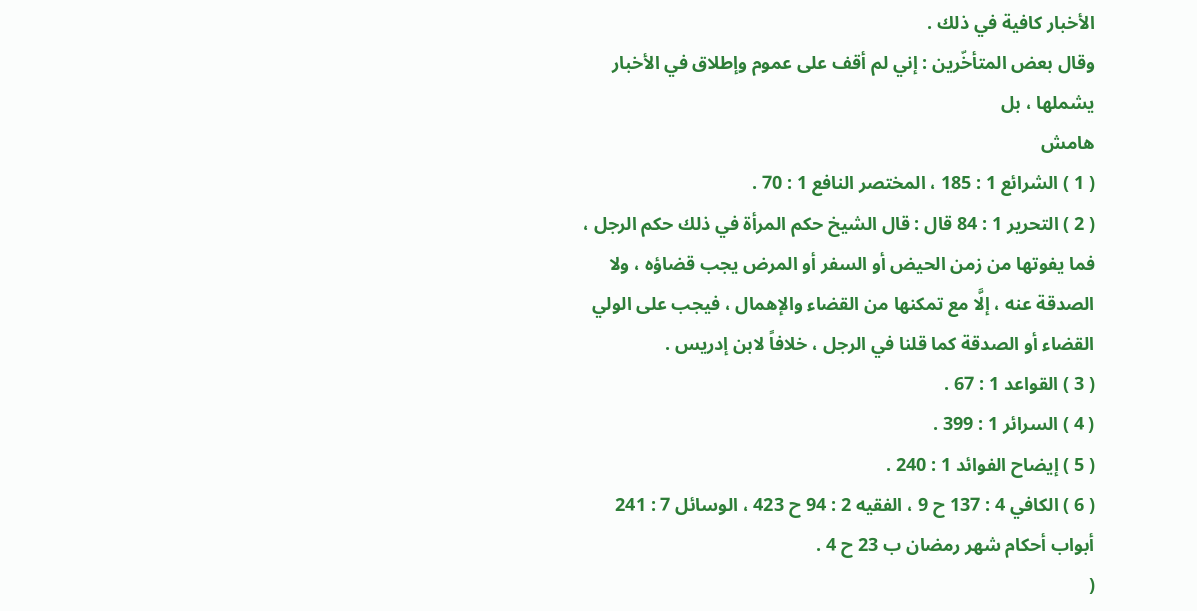الأخبار كافية في ذلك .
وقال بعض المتأخّرين : إني لم أقف على عموم وإطلاق في الأخبار يشملها ، بل
هامش
( 1 ) الشرائع 1 : 185 ، المختصر النافع 1 : 70 .
( 2 ) التحرير 1 : 84 قال : قال الشيخ حكم المرأة في ذلك حكم الرجل ، فما يفوتها من زمن الحيض أو السفر أو المرض يجب قضاؤه ، ولا الصدقة عنه ، إلَّا مع تمكنها من القضاء والإهمال ، فيجب على الولي القضاء أو الصدقة كما قلنا في الرجل ، خلافاً لابن إدريس .
( 3 ) القواعد 1 : 67 .
( 4 ) السرائر 1 : 399 .
( 5 ) إيضاح الفوائد 1 : 240 .
( 6 ) الكافي 4 : 137 ح 9 ، الفقيه 2 : 94 ح 423 ، الوسائل 7 : 241 أبواب أحكام شهر رمضان ب 23 ح 4 .
(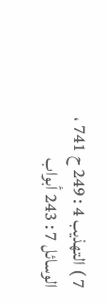7 ) التهذيب 4 : 249 ح 741 ، الوسائل 7 : 243 أبواب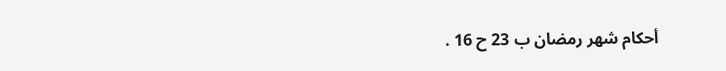أحكام شهر رمضان ب 23 ح 16 .